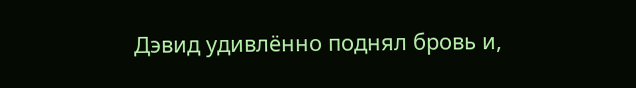Дэвид удивлённо поднял бровь и,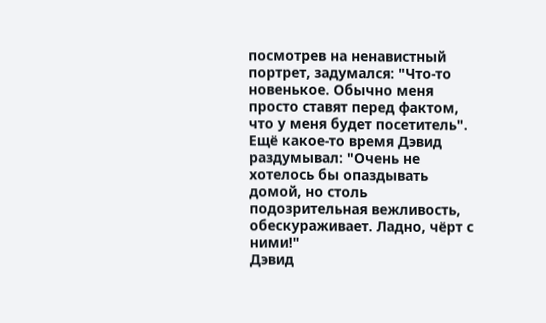посмотрев на ненавистный портрет, задумался: "Что-то новенькое. Обычно меня просто ставят перед фактом, что у меня будет посетитель".
Ещё какое-то время Дэвид раздумывал: "Очень не хотелось бы опаздывать домой, но столь подозрительная вежливость, обескураживает. Ладно, чёрт с ними!"
Дэвид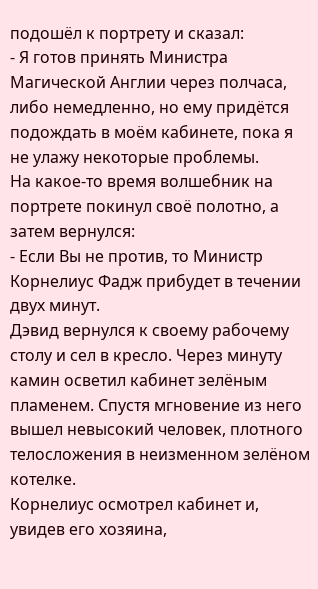подошёл к портрету и сказал:
- Я готов принять Министра Магической Англии через полчаса, либо немедленно, но ему придётся подождать в моём кабинете, пока я не улажу некоторые проблемы.
На какое-то время волшебник на портрете покинул своё полотно, а затем вернулся:
- Если Вы не против, то Министр Корнелиус Фадж прибудет в течении двух минут.
Дэвид вернулся к своему рабочему столу и сел в кресло. Через минуту камин осветил кабинет зелёным пламенем. Спустя мгновение из него вышел невысокий человек, плотного телосложения в неизменном зелёном котелке.
Корнелиус осмотрел кабинет и, увидев его хозяина,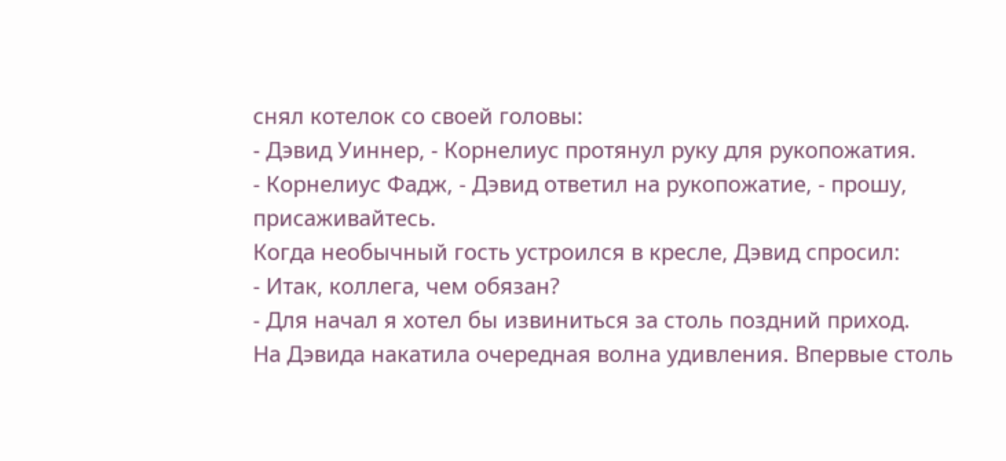снял котелок со своей головы:
- Дэвид Уиннер, - Корнелиус протянул руку для рукопожатия.
- Корнелиус Фадж, - Дэвид ответил на рукопожатие, - прошу, присаживайтесь.
Когда необычный гость устроился в кресле, Дэвид спросил:
- Итак, коллега, чем обязан?
- Для начал я хотел бы извиниться за столь поздний приход.
На Дэвида накатила очередная волна удивления. Впервые столь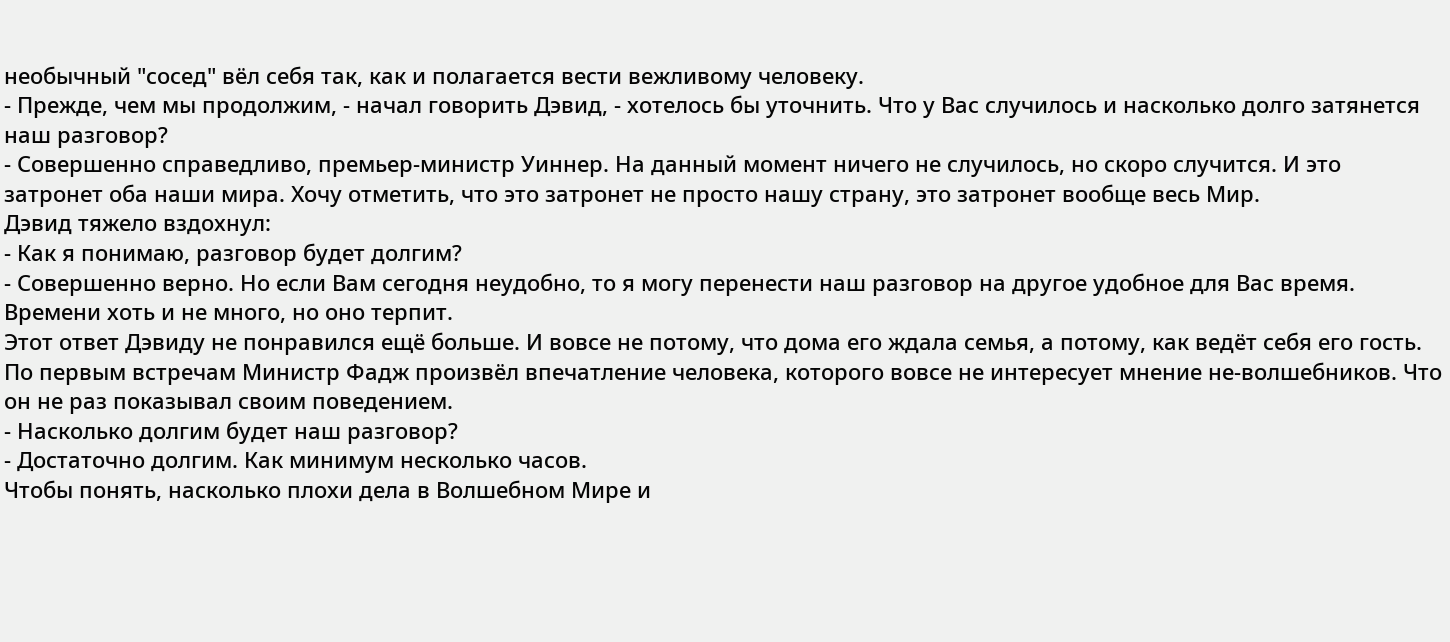необычный "сосед" вёл себя так, как и полагается вести вежливому человеку.
- Прежде, чем мы продолжим, - начал говорить Дэвид, - хотелось бы уточнить. Что у Вас случилось и насколько долго затянется наш разговор?
- Совершенно справедливо, премьер-министр Уиннер. На данный момент ничего не случилось, но скоро случится. И это затронет оба наши мира. Хочу отметить, что это затронет не просто нашу страну, это затронет вообще весь Мир.
Дэвид тяжело вздохнул:
- Как я понимаю, разговор будет долгим?
- Совершенно верно. Но если Вам сегодня неудобно, то я могу перенести наш разговор на другое удобное для Вас время. Времени хоть и не много, но оно терпит.
Этот ответ Дэвиду не понравился ещё больше. И вовсе не потому, что дома его ждала семья, а потому, как ведёт себя его гость. По первым встречам Министр Фадж произвёл впечатление человека, которого вовсе не интересует мнение не-волшебников. Что он не раз показывал своим поведением.
- Насколько долгим будет наш разговор?
- Достаточно долгим. Как минимум несколько часов.
Чтобы понять, насколько плохи дела в Волшебном Мире и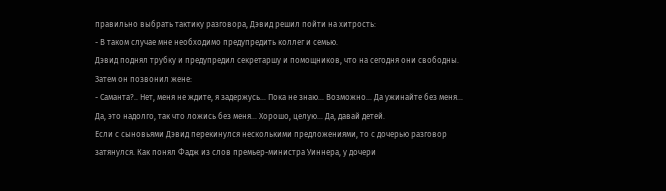правильно выбрать тактику разговора, Дэвид решил пойти на хитрость:
- В таком случае мне необходимо предупредить коллег и семью.
Дэвид поднял трубку и предупредил секретаршу и помощников, что на сегодня они свободны. Затем он позвонил жене:
- Саманта?.. Нет, меня не ждите, я задержусь... Пока не знаю... Возможно... Да ужинайте без меня... Да, это надолго, так что ложись без меня... Хорошо, целую... Да, давай детей.
Если с сыновьями Дэвид перекинулся несколькими предложениями, то с дочерью разговор затянулся. Как понял Фадж из слов премьер-министра Уиннера, у дочери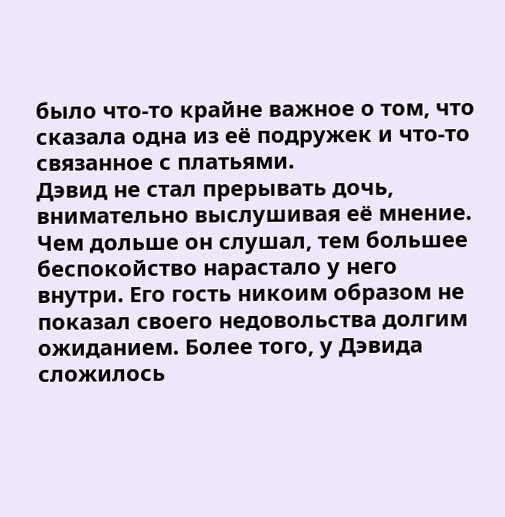было что-то крайне важное о том, что сказала одна из её подружек и что-то связанное с платьями.
Дэвид не стал прерывать дочь, внимательно выслушивая её мнение. Чем дольше он слушал, тем большее беспокойство нарастало у него внутри. Его гость никоим образом не показал своего недовольства долгим ожиданием. Более того, у Дэвида сложилось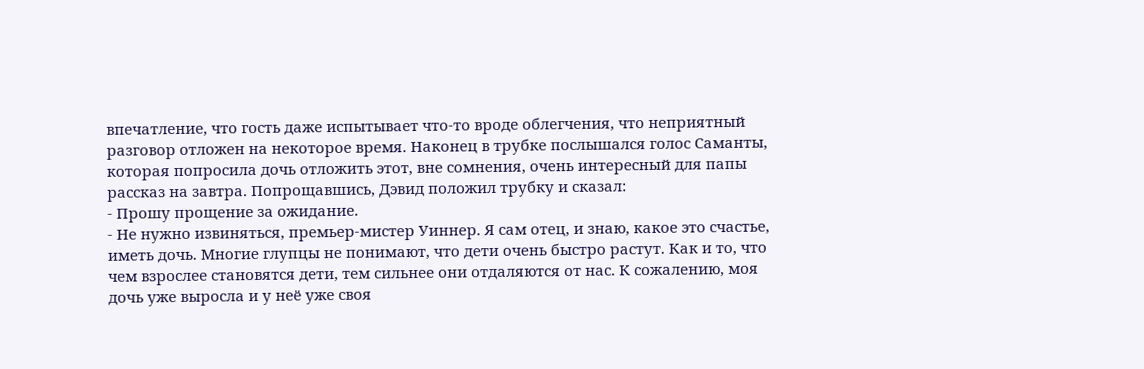впечатление, что гость даже испытывает что-то вроде облегчения, что неприятный разговор отложен на некоторое время. Наконец в трубке послышался голос Саманты, которая попросила дочь отложить этот, вне сомнения, очень интересный для папы рассказ на завтра. Попрощавшись, Дэвид положил трубку и сказал:
- Прошу прощение за ожидание.
- Не нужно извиняться, премьер-мистер Уиннер. Я сам отец, и знаю, какое это счастье, иметь дочь. Многие глупцы не понимают, что дети очень быстро растут. Как и то, что чем взрослее становятся дети, тем сильнее они отдаляются от нас. К сожалению, моя дочь уже выросла и у неё уже своя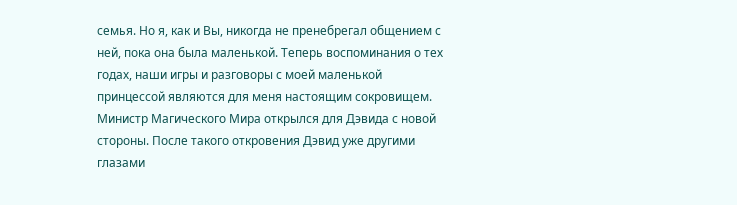семья. Но я, как и Вы, никогда не пренебрегал общением с ней, пока она была маленькой. Теперь воспоминания о тех годах, наши игры и разговоры с моей маленькой принцессой являются для меня настоящим сокровищем.
Министр Магического Мира открылся для Дэвида с новой стороны. После такого откровения Дэвид уже другими глазами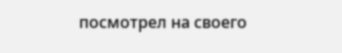посмотрел на своего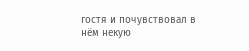гостя и почувствовал в нём некую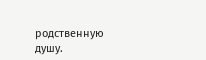родственную душу.